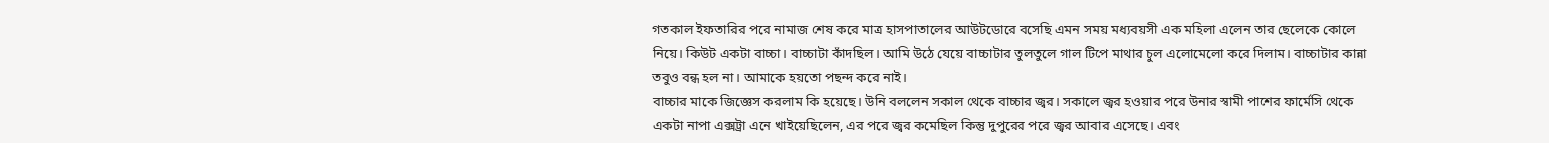গতকাল ইফতারির পরে নামাজ শেষ করে মাত্র হাসপাতালের আউটডোরে বসেছি এমন সময় মধ্যবয়সী এক মহিলা এলেন তার ছেলেকে কোলে নিয়ে। কিউট একটা বাচ্চা। বাচ্চাটা কাঁদছিল। আমি উঠে যেয়ে বাচ্চাটার তুলতুলে গাল টিপে মাথার চুল এলোমেলো করে দিলাম। বাচ্চাটার কান্না তবুও বন্ধ হল না। আমাকে হয়তো পছন্দ করে নাই।
বাচ্চার মাকে জিজ্ঞেস করলাম কি হয়েছে। উনি বললেন সকাল থেকে বাচ্চার জ্বর। সকালে জ্বর হওয়ার পরে উনার স্বামী পাশের ফার্মেসি থেকে একটা নাপা এক্সট্রা এনে খাইয়েছিলেন, এর পরে জ্বর কমেছিল কিন্তু দুপুরের পরে জ্বর আবার এসেছে। এবং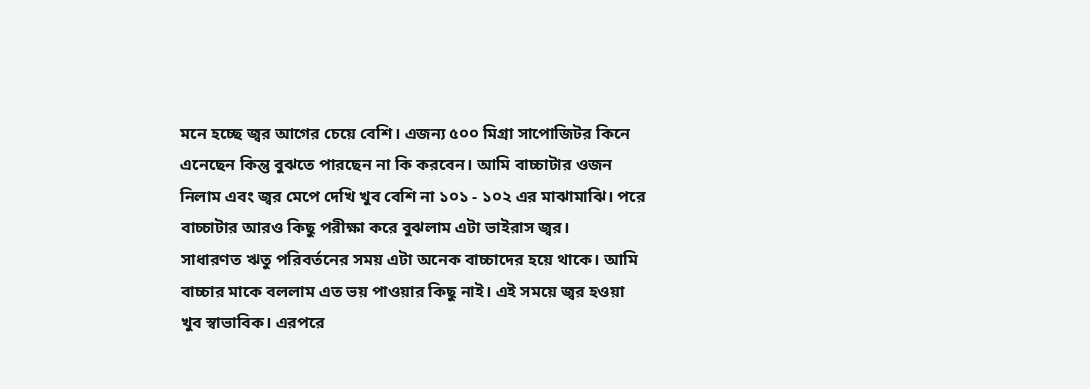মনে হচ্ছে জ্বর আগের চেয়ে বেশি। এজন্য ৫০০ মিগ্রা সাপোজিটর কিনে এনেছেন কিন্তু বুঝতে পারছেন না কি করবেন। আমি বাচ্চাটার ওজন নিলাম এবং জ্বর মেপে দেখি খুব বেশি না ১০১ - ১০২ এর মাঝামাঝি। পরে বাচ্চাটার আরও কিছু পরীক্ষা করে বুঝলাম এটা ভাইরাস জ্বর।
সাধারণত ঋতু পরিবর্তনের সময় এটা অনেক বাচ্চাদের হয়ে থাকে। আমি বাচ্চার মাকে বললাম এত ভয় পাওয়ার কিছু নাই। এই সময়ে জ্বর হওয়া খুব স্বাভাবিক। এরপরে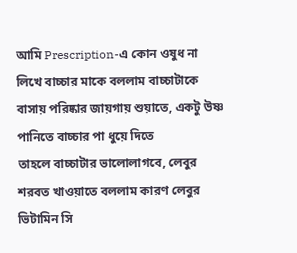আমি Prescription-এ কোন ওষুধ না লিখে বাচ্চার মাকে বললাম বাচ্চাটাকে বাসায় পরিষ্কার জায়গায় শুয়াতে, একটু উষ্ণ পানিতে বাচ্চার পা ধুয়ে দিতে
তাহলে বাচ্চাটার ভালোলাগবে, লেবুর শরবত খাওয়াতে বললাম কারণ লেবুর ভিটামিন সি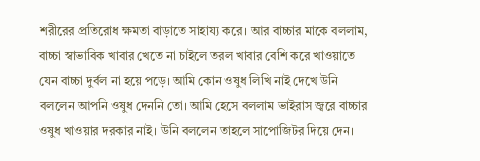শরীরের প্রতিরোধ ক্ষমতা বাড়াতে সাহায্য করে। আর বাচ্চার মাকে বললাম, বাচ্চা স্বাভাবিক খাবার খেতে না চাইলে তরল খাবার বেশি করে খাওয়াতে যেন বাচ্চা দুর্বল না হয়ে পড়ে। আমি কোন ওষুধ লিখি নাই দেখে উনি
বললেন আপনি ওষুধ দেননি তো। আমি হেসে বললাম ভাইরাস জ্বরে বাচ্চার ওষুধ খাওয়ার দরকার নাই। উনি বললেন তাহলে সাপোজিটর দিয়ে দেন।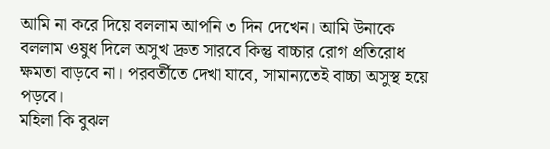আমি না করে দিয়ে বললাম আপনি ৩ দিন দেখেন। আমি উনাকে বললাম ওষুধ দিলে অসুখ দ্রুত সারবে কিন্তু বাচ্চার রোগ প্রতিরোধ ক্ষমতা বাড়বে না। পরবর্তীতে দেখা যাবে, সামান্যতেই বাচ্চা অসুস্থ হয়ে পড়বে।
মহিলা কি বুঝল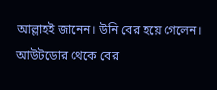আল্লাহই জানেন। উনি বের হয়ে গেলেন। আউটডোর থেকে বের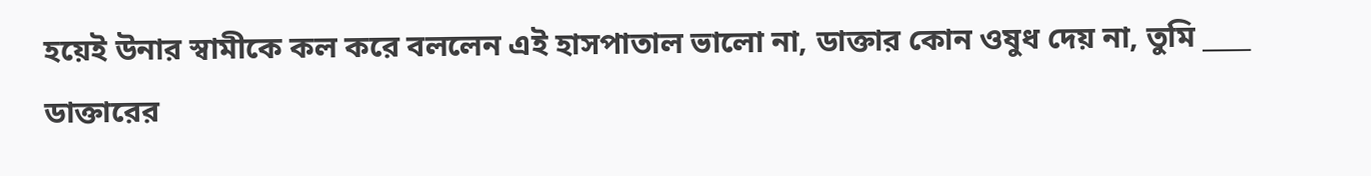হয়েই উনার স্বামীকে কল করে বললেন এই হাসপাতাল ভালো না, ডাক্তার কোন ওষুধ দেয় না, তুমি ____ ডাক্তারের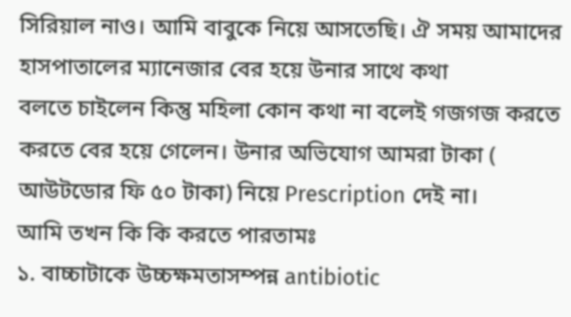সিরিয়াল নাও। আমি বাবুকে নিয়ে আসতেছি। ঐ সময় আমাদের হাসপাতালের ম্যানেজার বের হয়ে উনার সাথে কথা
বলতে চাইলেন কিন্তু মহিলা কোন কথা না বলেই গজগজ করতে করতে বের হয়ে গেলেন। উনার অভিযোগ আমরা টাকা ( আউটডোর ফি ৫০ টাকা) নিয়ে Prescription দেই না।
আমি তখন কি কি করতে পারতামঃ
১. বাচ্চাটাকে উচ্চক্ষমতাসম্পন্ন antibiotic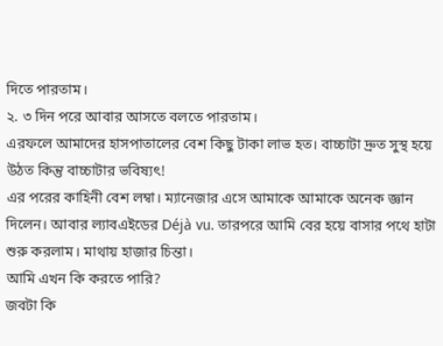দিতে পারতাম।
২. ৩ দিন পরে আবার আসতে বলতে পারতাম।
এরফলে আমাদের হাসপাতালের বেশ কিছু টাকা লাভ হত। বাচ্চাটা দ্রুত সুস্থ হয়ে উঠত কিন্তু বাচ্চাটার ভবিষ্যৎ!
এর পরের কাহিনী বেশ লম্বা। ম্যানেজার এসে আমাকে আমাকে অনেক জ্ঞান দিলেন। আবার ল্যাবএইডের Déjà vu. তারপরে আমি বের হয়ে বাসার পথে হাটা শুরু করলাম। মাথায় হাজার চিন্তা।
আমি এখন কি করতে পারি?
জবটা কি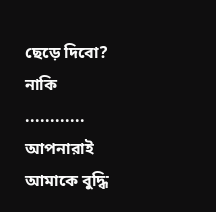ছেড়ে দিবো? নাকি ............
আপনারাই আমাকে বুদ্ধি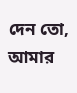দেন তো, আমার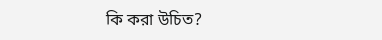কি করা উচিত?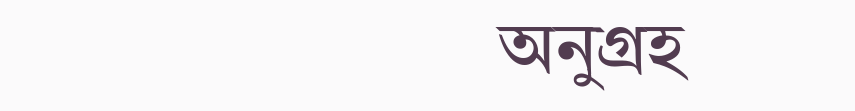অনুগ্রহ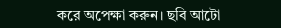করে অপেক্ষা করুন। ছবি আটো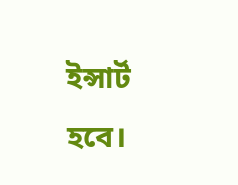ইন্সার্ট হবে।